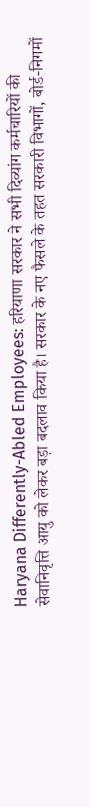Haryana Differently-Abled Employees: हरियाणा सरकार ने सभी दिव्यांग कर्मचारियों की सेवानिवृत्ति आयु को लेकर बड़ा बदलाव किया है। सरकार के नए फैसले के तहत सरकारी विभागों, बोर्ड-निगमों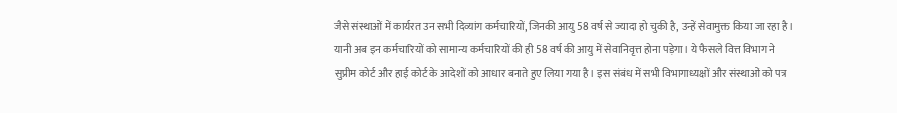जैसे संस्थाओं में कार्यरत उन सभी दिव्यांग कर्मचारियों, जिनकी आयु 58 वर्ष से ज्यादा हो चुकी है, उन्हें सेवामुक्त किया जा रहा है। यानी अब इन कर्मचारियों को सामान्य कर्मचारियों की ही 58 वर्ष की आयु में सेवानिवृत्त होना पड़ेगा। ये फैसले वित्त विभाग ने सुप्रीम कोर्ट और हाई कोर्ट के आदेशों को आधार बनाते हुए लिया गया है। इस संबंध में सभी विभागाध्यक्षों और संस्थाओं को पत्र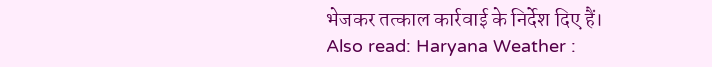भेजकर तत्काल कार्रवाई के निर्देश दिए हैं।
Also read: Haryana Weather :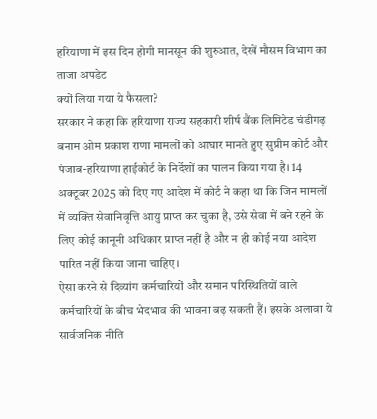हरियाणा में इस दिन होगी मानसून की शुरुआत, देखें मौसम विभाग का ताजा अपडेट
क्यों लिया गया ये फैसला?
सरकार ने कहा कि हरियाणा राज्य सहकारी शीर्ष बैंक लिमिटेड चंडीगढ़ बनाम ओम प्रकाश राणा मामलों को आघार मानते हुए सुप्रीम कोर्ट और पंजाब-हरियाणा हाईकोर्ट के निर्देशों का पालन किया गया है। 14 अक्टूबर 2025 को दिए गए आदेश में कोर्ट ने कहा था कि जिन मामलों में व्यक्ति सेवानिवृत्ति आयु प्राप्त कर चुका है, उसे सेवा में बने रहने के लिए कोई कानूनी अधिकार प्राप्त नहीं है और न ही कोई नया आदेश पारित नहीं किया जाना चाहिए।
ऐसा करने से दिव्यांग कर्मचारियों और समान परिस्थितियों वाले कर्मचारियों के बीच भेदभाव की भावना बढ़ सकती हैं। इसके अलावा ये सार्वजनिक नीति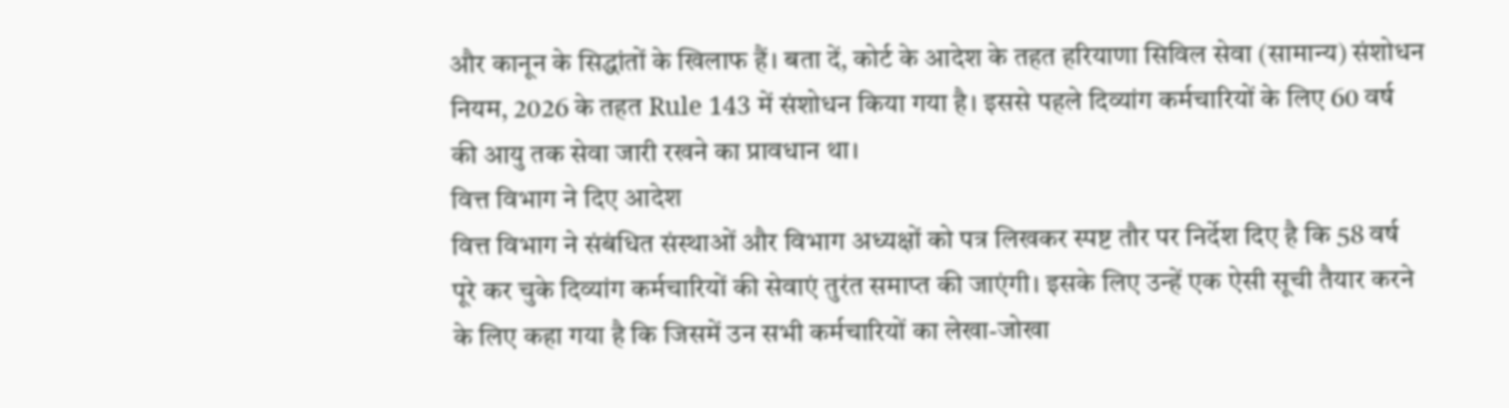और कानून के सिद्धांतों के खिलाफ हैं। बता दें, कोर्ट के आदेश के तहत हरियाणा सिविल सेवा (सामान्य) संशोधन नियम, 2026 के तहत Rule 143 में संशोधन किया गया है। इससे पहले दिव्यांग कर्मचारियों के लिए 60 वर्ष की आयु तक सेवा जारी रखने का प्रावधान था।
वित्त विभाग ने दिए आदेश
वित्त विभाग ने संबंधित संस्थाओं और विभाग अध्यक्षों को पत्र लिखकर स्पष्ट तौर पर निर्देश दिए है कि 58 वर्ष पूरे कर चुके दिव्यांग कर्मचारियों की सेवाएं तुरंत समाप्त की जाएंगी। इसके लिए उन्हें एक ऐसी सूची तैयार करने के लिए कहा गया है कि जिसमें उन सभी कर्मचारियों का लेखा-जोखा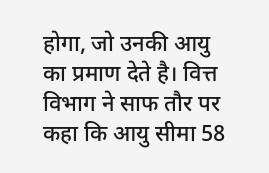होगा, जो उनकी आयु का प्रमाण देते है। वित्त विभाग ने साफ तौर पर कहा कि आयु सीमा 58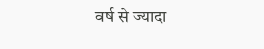वर्ष से ज्यादा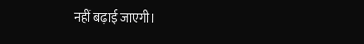नहीं बढ़ाई जाएगी।